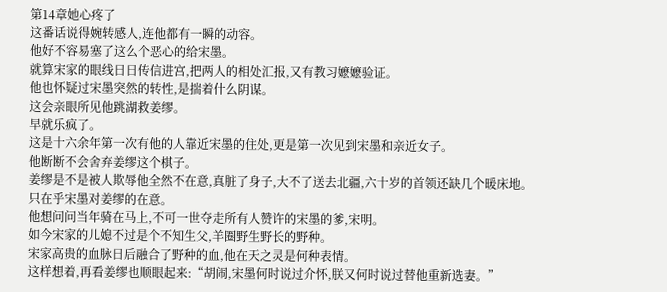第14章她心疼了
这番话说得婉转感人,连他都有一瞬的动容。
他好不容易塞了这么个恶心的给宋墨。
就算宋家的眼线日日传信进宫,把两人的相处汇报,又有教习嬷嬷验证。
他也怀疑过宋墨突然的转性,是揣着什么阴谋。
这会亲眼所见他跳湖救姜缪。
早就乐疯了。
这是十六余年第一次有他的人靠近宋墨的住处,更是第一次见到宋墨和亲近女子。
他断断不会舍弃姜缪这个棋子。
姜缪是不是被人欺辱他全然不在意,真脏了身子,大不了送去北疆,六十岁的首领还缺几个暖床地。
只在乎宋墨对姜缪的在意。
他想问问当年骑在马上,不可一世夺走所有人赞许的宋墨的爹,宋明。
如今宋家的儿媳不过是个不知生父,羊圈野生野长的野种。
宋家高贵的血脉日后融合了野种的血,他在天之灵是何种表情。
这样想着,再看姜缪也顺眼起来:“胡闹,宋墨何时说过介怀,朕又何时说过替他重新选妻。”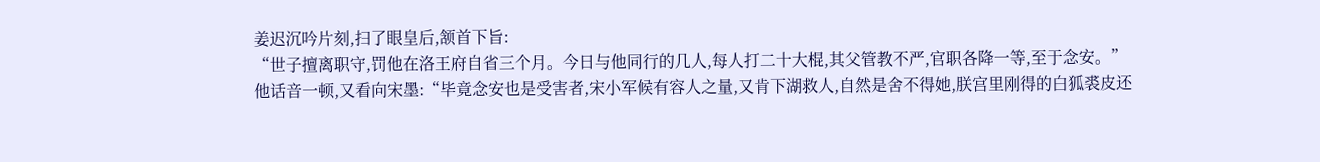姜迟沉吟片刻,扫了眼皇后,颔首下旨:
“世子擅离职守,罚他在洛王府自省三个月。今日与他同行的几人,每人打二十大棍,其父管教不严,官职各降一等,至于念安。”
他话音一顿,又看向宋墨:“毕竟念安也是受害者,宋小军候有容人之量,又肯下湖救人,自然是舍不得她,朕宫里刚得的白狐裘皮还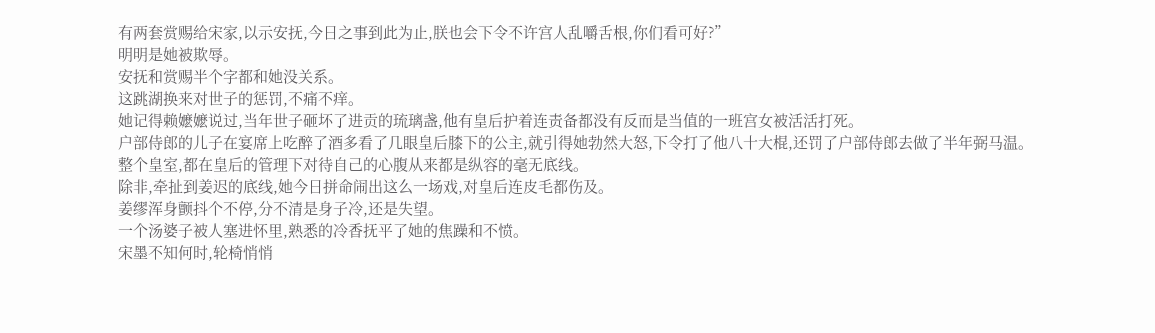有两套赏赐给宋家,以示安抚,今日之事到此为止,朕也会下令不许宫人乱嚼舌根,你们看可好?”
明明是她被欺辱。
安抚和赏赐半个字都和她没关系。
这跳湖换来对世子的惩罚,不痛不痒。
她记得赖嬷嬷说过,当年世子砸坏了进贡的琉璃盏,他有皇后护着连责备都没有反而是当值的一班宫女被活活打死。
户部侍郎的儿子在宴席上吃醉了酒多看了几眼皇后膝下的公主,就引得她勃然大怒,下令打了他八十大棍,还罚了户部侍郎去做了半年弼马温。
整个皇室,都在皇后的管理下对待自己的心腹从来都是纵容的毫无底线。
除非,牵扯到姜迟的底线,她今日拼命闹出这么一场戏,对皇后连皮毛都伤及。
姜缪浑身颤抖个不停,分不清是身子冷,还是失望。
一个汤婆子被人塞进怀里,熟悉的冷香抚平了她的焦躁和不愤。
宋墨不知何时,轮椅悄悄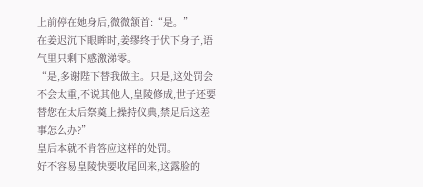上前停在她身后,微微颔首:“是。”
在姜迟沉下眼眸时,姜缪终于伏下身子,语气里只剩下感激涕零。
“是,多谢陛下替我做主。只是,这处罚会不会太重,不说其他人,皇陵修成,世子还要替您在太后祭奠上操持仪典,禁足后这差事怎么办?”
皇后本就不肯答应这样的处罚。
好不容易皇陵快要收尾回来,这露脸的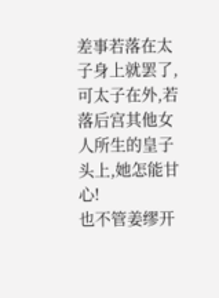差事若落在太子身上就罢了,可太子在外,若落后宫其他女人所生的皇子头上,她怎能甘心!
也不管姜缪开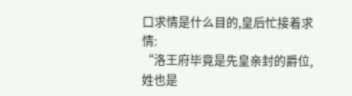口求情是什么目的,皇后忙接着求情:
“洛王府毕竟是先皇亲封的爵位,姓也是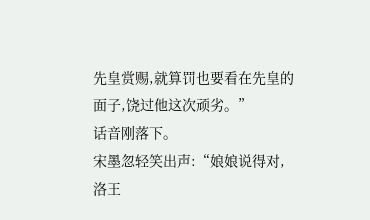先皇赏赐,就算罚也要看在先皇的面子,饶过他这次顽劣。”
话音刚落下。
宋墨忽轻笑出声:“娘娘说得对,洛王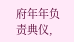府年年负责典仪,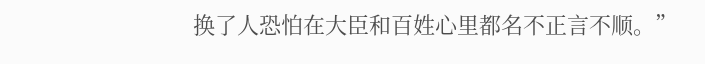换了人恐怕在大臣和百姓心里都名不正言不顺。”